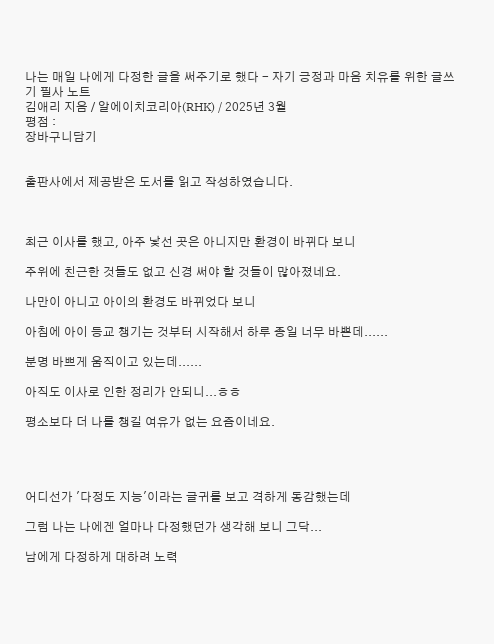나는 매일 나에게 다정한 글을 써주기로 했다 - 자기 긍정과 마음 치유를 위한 글쓰기 필사 노트
김애리 지음 / 알에이치코리아(RHK) / 2025년 3월
평점 :
장바구니담기


출판사에서 제공받은 도서를 읽고 작성하였습니다.



최근 이사를 했고, 아주 낯선 곳은 아니지만 환경이 바뀌다 보니

주위에 친근한 것들도 없고 신경 써야 할 것들이 많아졌네요.

나만이 아니고 아이의 환경도 바뀌었다 보니

아침에 아이 등교 챙기는 것부터 시작해서 하루 종일 너무 바쁜데......

분명 바쁘게 움직이고 있는데......

아직도 이사로 인한 정리가 안되니...ㅎㅎ

평소보다 더 나를 챙길 여유가 없는 요즘이네요.




어디선가 '다정도 지능'이라는 글귀를 보고 격하게 동감했는데

그럼 나는 나에겐 얼마나 다정했던가 생각해 보니 그닥...

남에게 다정하게 대하려 노력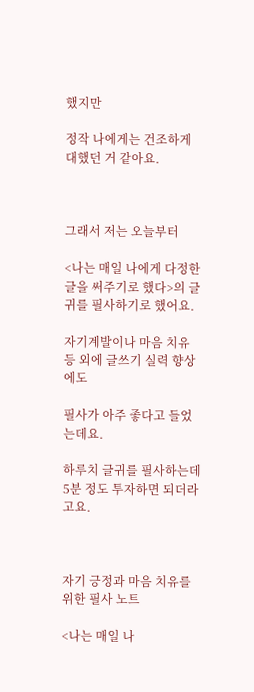했지만

정작 나에게는 건조하게 대했던 거 같아요.



그래서 저는 오늘부터

<나는 매일 나에게 다정한 글을 써주기로 했다>의 글귀를 필사하기로 했어요.

자기계발이나 마음 치유 등 외에 글쓰기 실력 향상에도

필사가 아주 좋다고 들었는데요.

하루치 글귀를 필사하는데 5분 정도 투자하면 되더라고요.



자기 긍정과 마음 치유를 위한 필사 노트

<나는 매일 나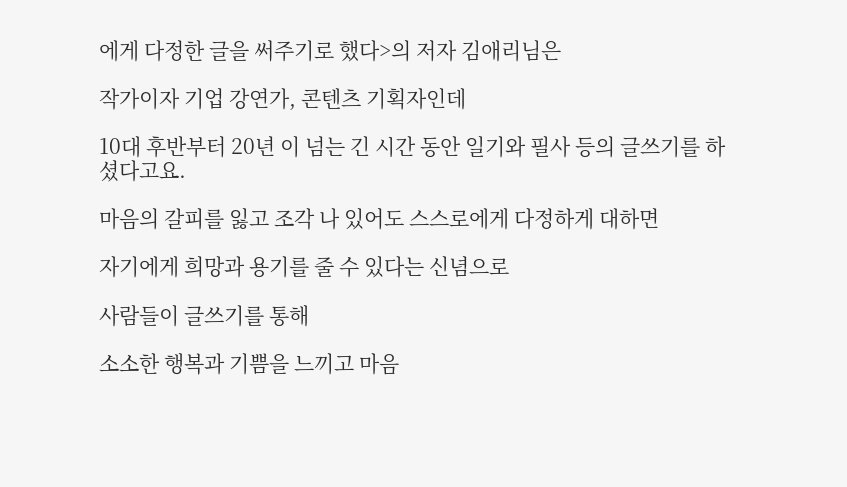에게 다정한 글을 써주기로 했다>의 저자 김애리님은

작가이자 기업 강연가, 콘텐츠 기획자인데

10대 후반부터 20년 이 넘는 긴 시간 동안 일기와 필사 등의 글쓰기를 하셨다고요.

마음의 갈피를 잃고 조각 나 있어도 스스로에게 다정하게 대하면

자기에게 희망과 용기를 줄 수 있다는 신념으로

사람들이 글쓰기를 통해

소소한 행복과 기쁨을 느끼고 마음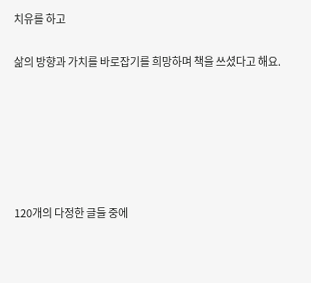치유를 하고

삶의 방향과 가치를 바로잡기를 희망하며 책을 쓰셨다고 해요.






120개의 다정한 글들 중에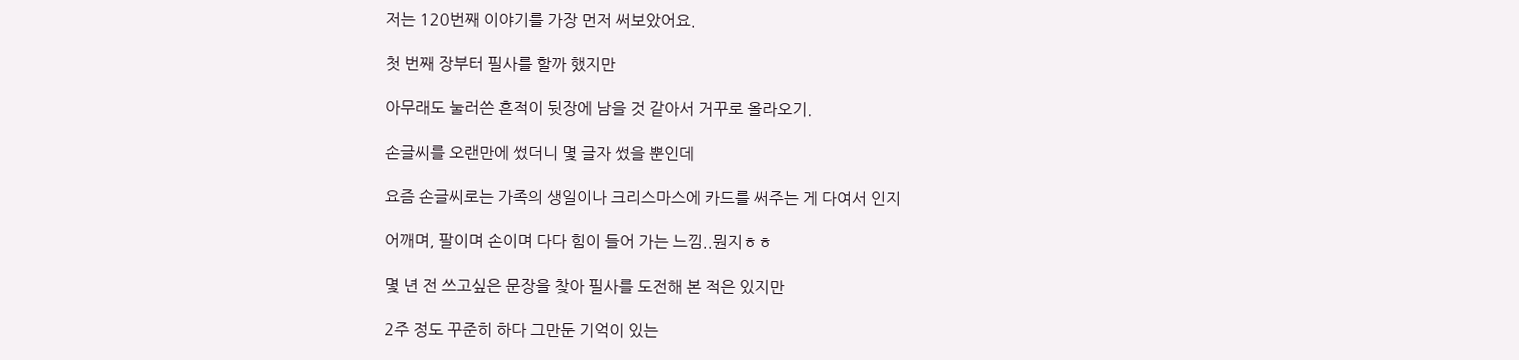저는 120번째 이야기를 가장 먼저 써보았어요.

첫 번째 장부터 필사를 할까 했지만

아무래도 눌러쓴 흔적이 뒷장에 남을 것 같아서 거꾸로 올라오기.

손글씨를 오랜만에 썼더니 몇 글자 썼을 뿐인데

요즘 손글씨로는 가족의 생일이나 크리스마스에 카드를 써주는 게 다여서 인지

어깨며, 팔이며 손이며 다다 힘이 들어 가는 느낌..뭔지ㅎㅎ

몇 년 전 쓰고싶은 문장을 찾아 필사를 도전해 본 적은 있지만

2주 정도 꾸준히 하다 그만둔 기억이 있는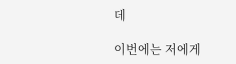데

이번에는 저에게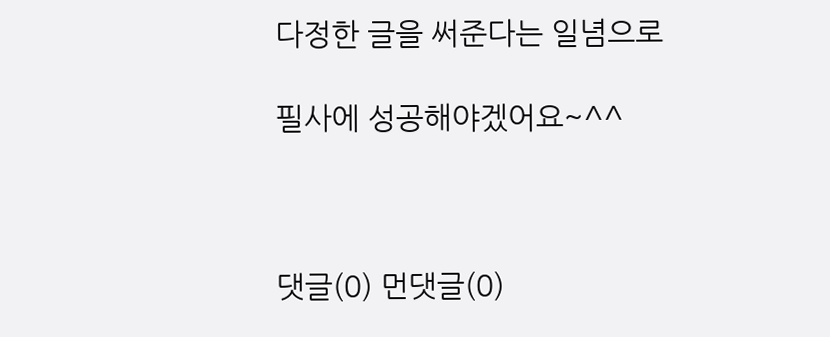다정한 글을 써준다는 일념으로

필사에 성공해야겠어요~^^



댓글(0) 먼댓글(0)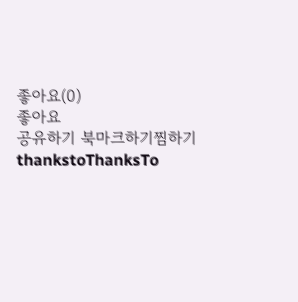좋아요(0)
좋아요
공유하기 북마크하기찜하기 thankstoThanksTo